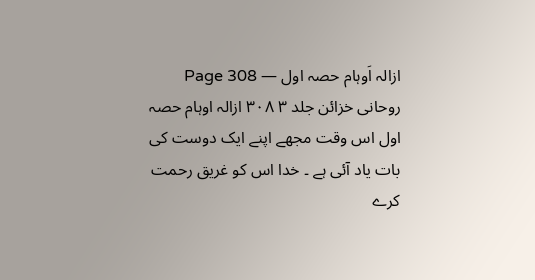ازالہ اَوہام حصہ اول — Page 308
روحانی خزائن جلد ۳ ۳۰۸ ازالہ اوہام حصہ اول اس وقت مجھے اپنے ایک دوست کی بات یاد آئی ہے ۔ خدا اس کو غریق رحمت کرے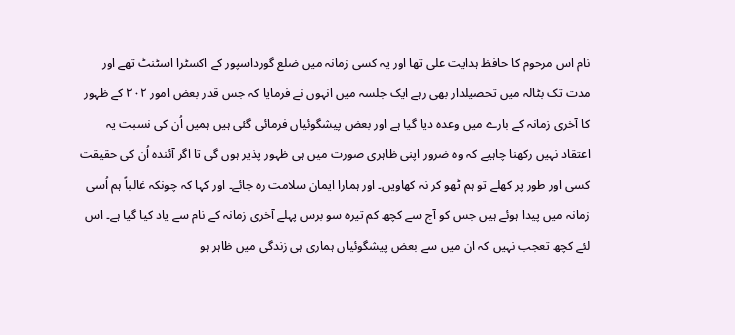نام اس مرحوم کا حافظ ہدایت علی تھا اور یہ کسی زمانہ میں ضلع گورداسپور کے اکسٹرا اسٹنٹ تھے اور مدت تک بٹالہ میں تحصیلدار بھی رہے ایک جلسہ میں انہوں نے فرمایا کہ جس قدر بعض امور ۲۰۲ کے ظہور کا آخری زمانہ کے بارے میں وعدہ دیا گیا ہے اور بعض پیشگوئیاں فرمائی گئی ہیں ہمیں اُن کی نسبت یہ اعتقاد نہیں رکھنا چاہیے کہ وہ ضرور اپنی ظاہری صورت میں ہی ظہور پذیر ہوں گی تا اگر آئندہ اُن کی حقیقت کسی اور طور پر کھلے تو ہم ٹھو کر نہ کھاویں۔ اور ہمارا ایمان سلامت رہ جائے۔ اور کہا کہ چونکہ غالباً ہم اُسی زمانہ میں پیدا ہوئے ہیں جس کو آج سے کچھ کم تیرہ سو برس پہلے آخری زمانہ کے نام سے یاد کیا گیا ہے۔ اس لئے کچھ تعجب نہیں کہ ان میں سے بعض پیشگوئیاں ہماری ہی زندگی میں ظاہر ہو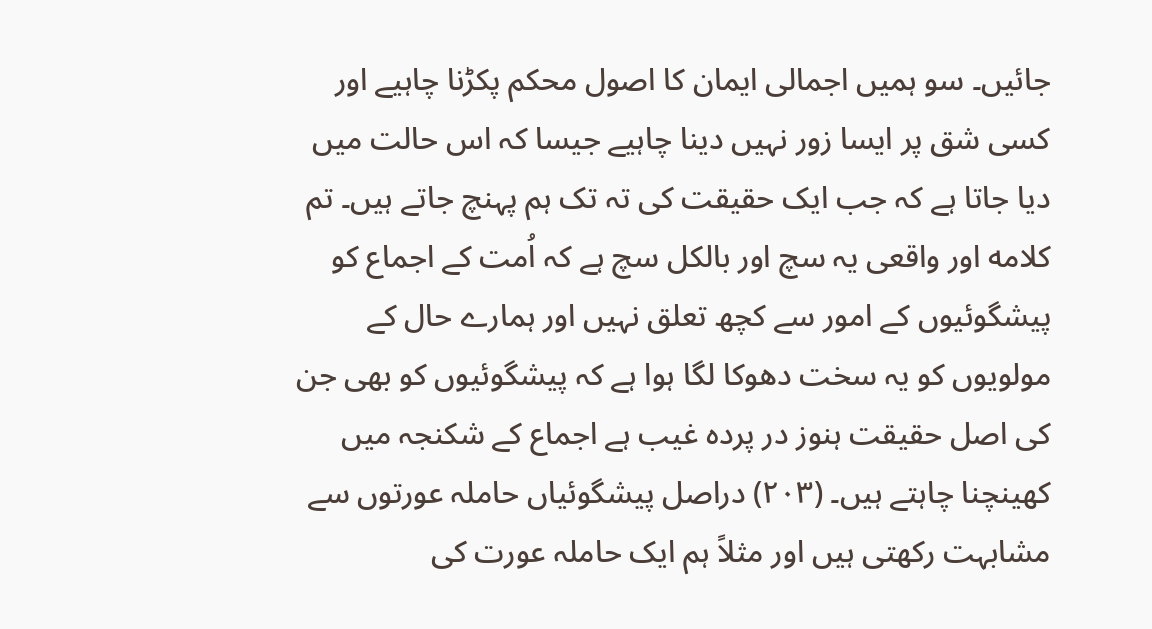جائیں۔ سو ہمیں اجمالی ایمان کا اصول محکم پکڑنا چاہیے اور کسی شق پر ایسا زور نہیں دینا چاہیے جیسا کہ اس حالت میں دیا جاتا ہے کہ جب ایک حقیقت کی تہ تک ہم پہنچ جاتے ہیں۔ تم کلامه اور واقعی یہ سچ اور بالکل سچ ہے کہ اُمت کے اجماع کو پیشگوئیوں کے امور سے کچھ تعلق نہیں اور ہمارے حال کے مولویوں کو یہ سخت دھوکا لگا ہوا ہے کہ پیشگوئیوں کو بھی جن کی اصل حقیقت ہنوز در پردہ غیب ہے اجماع کے شکنجہ میں کھینچنا چاہتے ہیں۔ (۲۰۳) دراصل پیشگوئیاں حاملہ عورتوں سے مشابہت رکھتی ہیں اور مثلاً ہم ایک حاملہ عورت کی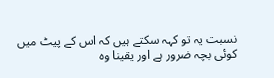نسبت یہ تو کہہ سکتے ہیں کہ اس کے پیٹ میں کوئی بچہ ضرور ہے اور یقینا وہ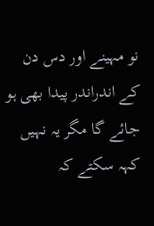نو مہینے اور دس دن کے اندراندر پیدا بھی ہو جائے گا مگر یہ نہیں کہہ سکتے کہ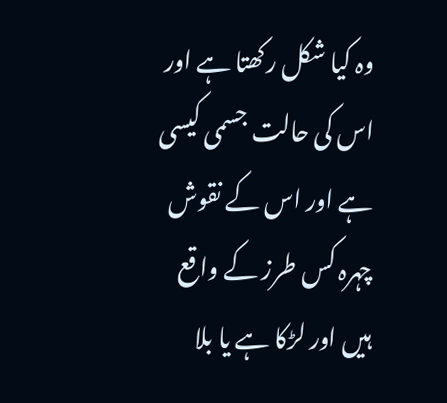وہ کیا شکل رکھتا ہے اور اس کی حالت جسمی کیسی ہے اور اس کے نقوش چہرہ کس طرز کے واقع ہیں اور لڑکا ہے یا بلا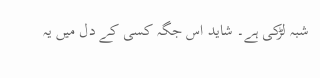شبہ لڑکی ہے۔ شاید اس جگہ کسی کے دل میں یہ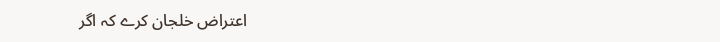اعتراض خلجان کرے کہ اگر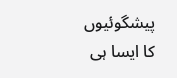پیشگوئیوں کا ایسا ہی